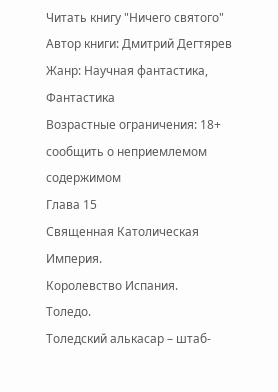Читать книгу "Ничего cвятого"
Автор книги: Дмитрий Дегтярев
Жанр: Научная фантастика, Фантастика
Возрастные ограничения: 18+
сообщить о неприемлемом содержимом
Глава 15
Священная Католическая Империя.
Королевство Испания.
Толедо.
Толедский алькасар – штаб-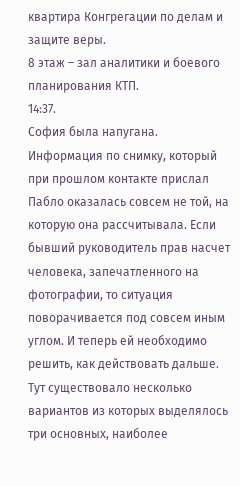квартира Конгрегации по делам и защите веры.
8 этаж – зал аналитики и боевого планирования КТП.
14:37.
София была напугана. Информация по снимку, который при прошлом контакте прислал Пабло оказалась совсем не той, на которую она рассчитывала. Если бывший руководитель прав насчет человека, запечатленного на фотографии, то ситуация поворачивается под совсем иным углом. И теперь ей необходимо решить, как действовать дальше. Тут существовало несколько вариантов из которых выделялось три основных, наиболее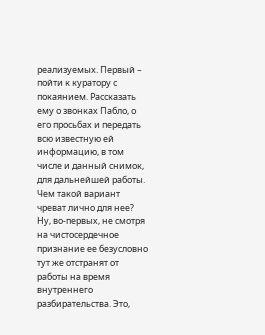реализуемых. Первый – пойти к куратору с покаянием. Рассказать ему о звонках Пабло, о его просьбах и передать всю известную ей информацию, в том числе и данный снимок, для дальнейшей работы. Чем такой вариант чреват лично для нее? Ну, во-первых, не смотря на чистосердечное признание ее безусловно тут же отстранят от работы на время внутреннего разбирательства. Это,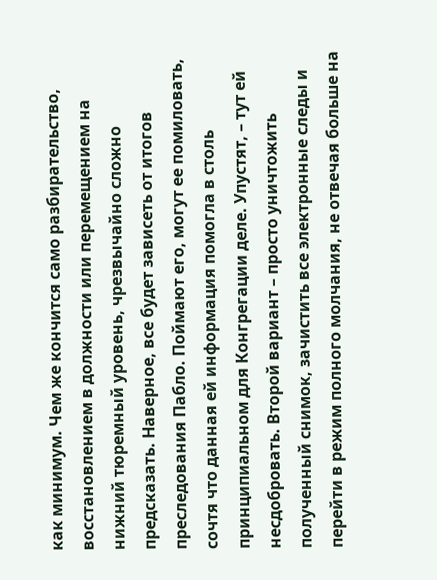как минимум. Чем же кончится само разбирательство, восстановлением в должности или перемещением на нижний тюремный уровень, чрезвычайно сложно предсказать. Наверное, все будет зависеть от итогов преследования Пабло. Поймают его, могут ее помиловать, сочтя что данная ей информация помогла в столь принципиальном для Конгрегации деле. Упустят, – тут ей несдобровать. Второй вариант – просто уничтожить полученный снимок, зачистить все электронные следы и перейти в режим полного молчания, не отвечая больше на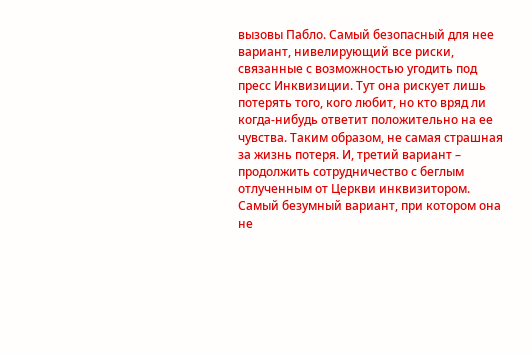вызовы Пабло. Самый безопасный для нее вариант, нивелирующий все риски, связанные с возможностью угодить под пресс Инквизиции. Тут она рискует лишь потерять того, кого любит, но кто вряд ли когда-нибудь ответит положительно на ее чувства. Таким образом, не самая страшная за жизнь потеря. И, третий вариант – продолжить сотрудничество с беглым отлученным от Церкви инквизитором. Самый безумный вариант, при котором она не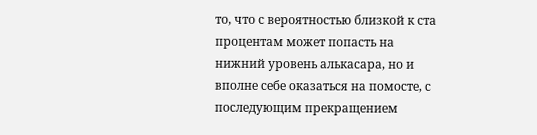то, что с вероятностью близкой к ста процентам может попасть на нижний уровень алькасара, но и вполне себе оказаться на помосте, с последующим прекращением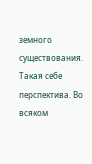земного существования. Такая себе перспектива. Во всяком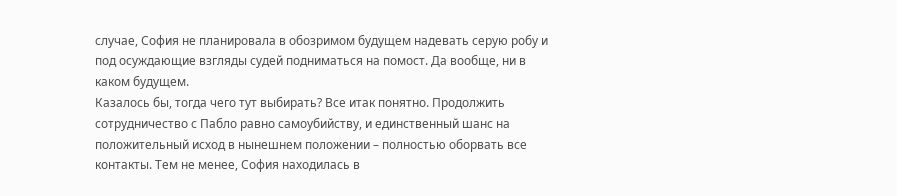случае, София не планировала в обозримом будущем надевать серую робу и под осуждающие взгляды судей подниматься на помост. Да вообще, ни в каком будущем.
Казалось бы, тогда чего тут выбирать? Все итак понятно. Продолжить сотрудничество с Пабло равно самоубийству, и единственный шанс на положительный исход в нынешнем положении – полностью оборвать все контакты. Тем не менее, София находилась в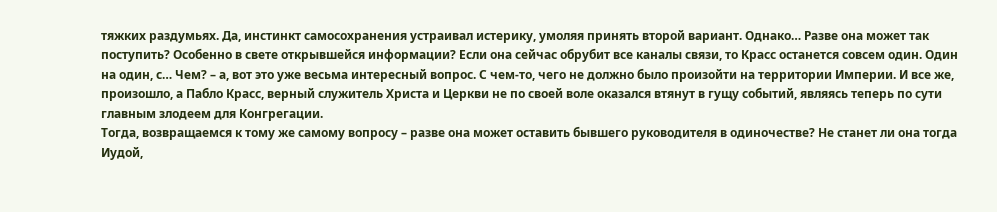тяжких раздумьях. Да, инстинкт самосохранения устраивал истерику, умоляя принять второй вариант. Однако… Разве она может так поступить? Особенно в свете открывшейся информации? Если она сейчас обрубит все каналы связи, то Красс останется совсем один. Один на один, с… Чем? – а, вот это уже весьма интересный вопрос. С чем-то, чего не должно было произойти на территории Империи. И все же, произошло, а Пабло Красс, верный служитель Христа и Церкви не по своей воле оказался втянут в гущу событий, являясь теперь по сути главным злодеем для Конгрегации.
Тогда, возвращаемся к тому же самому вопросу – разве она может оставить бывшего руководителя в одиночестве? Не станет ли она тогда Иудой,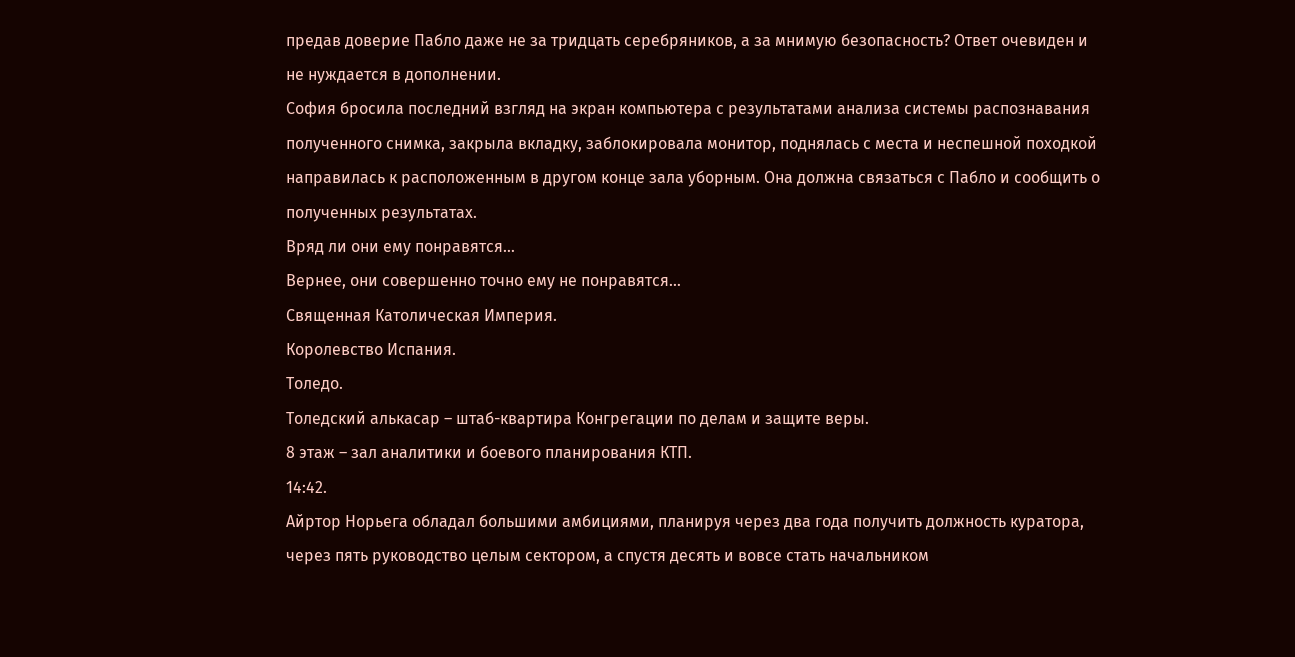предав доверие Пабло даже не за тридцать серебряников, а за мнимую безопасность? Ответ очевиден и не нуждается в дополнении.
София бросила последний взгляд на экран компьютера с результатами анализа системы распознавания полученного снимка, закрыла вкладку, заблокировала монитор, поднялась с места и неспешной походкой направилась к расположенным в другом конце зала уборным. Она должна связаться с Пабло и сообщить о полученных результатах.
Вряд ли они ему понравятся…
Вернее, они совершенно точно ему не понравятся…
Священная Католическая Империя.
Королевство Испания.
Толедо.
Толедский алькасар – штаб-квартира Конгрегации по делам и защите веры.
8 этаж – зал аналитики и боевого планирования КТП.
14:42.
Айртор Норьега обладал большими амбициями, планируя через два года получить должность куратора, через пять руководство целым сектором, а спустя десять и вовсе стать начальником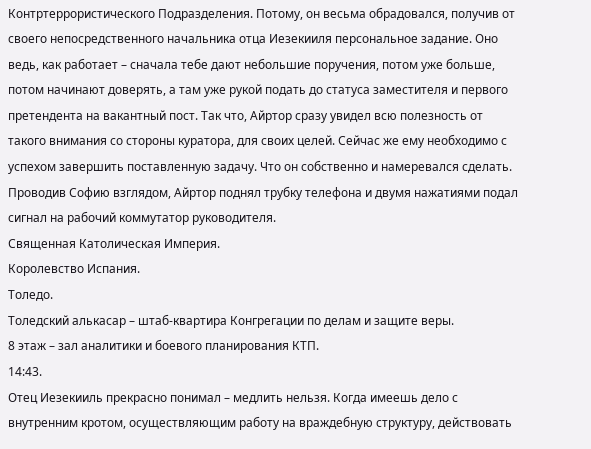Контртеррористического Подразделения. Потому, он весьма обрадовался, получив от своего непосредственного начальника отца Иезекииля персональное задание. Оно ведь, как работает – сначала тебе дают небольшие поручения, потом уже больше, потом начинают доверять, а там уже рукой подать до статуса заместителя и первого претендента на вакантный пост. Так что, Айртор сразу увидел всю полезность от такого внимания со стороны куратора, для своих целей. Сейчас же ему необходимо с успехом завершить поставленную задачу. Что он собственно и намеревался сделать.
Проводив Софию взглядом, Айртор поднял трубку телефона и двумя нажатиями подал сигнал на рабочий коммутатор руководителя.
Священная Католическая Империя.
Королевство Испания.
Толедо.
Толедский алькасар – штаб-квартира Конгрегации по делам и защите веры.
8 этаж – зал аналитики и боевого планирования КТП.
14:43.
Отец Иезекииль прекрасно понимал – медлить нельзя. Когда имеешь дело с внутренним кротом, осуществляющим работу на враждебную структуру, действовать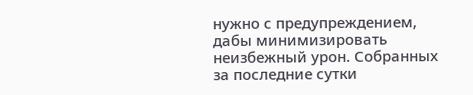нужно с предупреждением, дабы минимизировать неизбежный урон. Собранных за последние сутки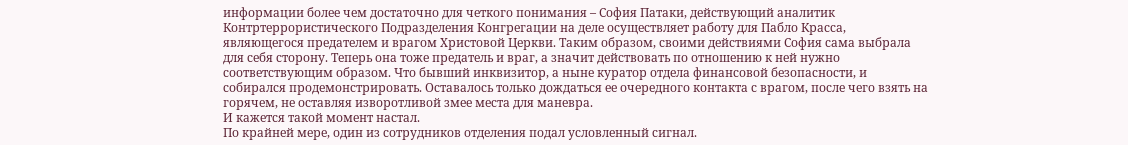информации более чем достаточно для четкого понимания – София Патаки, действующий аналитик Контртеррористического Подразделения Конгрегации на деле осуществляет работу для Пабло Красса, являющегося предателем и врагом Христовой Церкви. Таким образом, своими действиями София сама выбрала для себя сторону. Теперь она тоже предатель и враг, а значит действовать по отношению к ней нужно соответствующим образом. Что бывший инквизитор, а ныне куратор отдела финансовой безопасности, и собирался продемонстрировать. Оставалось только дождаться ее очередного контакта с врагом, после чего взять на горячем, не оставляя изворотливой змее места для маневра.
И кажется такой момент настал.
По крайней мере, один из сотрудников отделения подал условленный сигнал.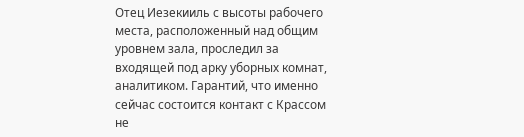Отец Иезекииль с высоты рабочего места, расположенный над общим уровнем зала, проследил за входящей под арку уборных комнат, аналитиком. Гарантий, что именно сейчас состоится контакт с Крассом не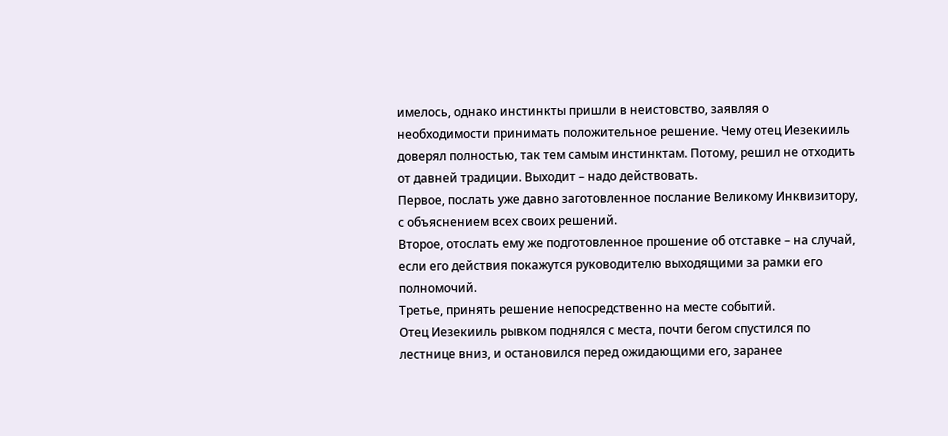имелось, однако инстинкты пришли в неистовство, заявляя о необходимости принимать положительное решение. Чему отец Иезекииль доверял полностью, так тем самым инстинктам. Потому, решил не отходить от давней традиции. Выходит – надо действовать.
Первое, послать уже давно заготовленное послание Великому Инквизитору, с объяснением всех своих решений.
Второе, отослать ему же подготовленное прошение об отставке – на случай, если его действия покажутся руководителю выходящими за рамки его полномочий.
Третье, принять решение непосредственно на месте событий.
Отец Иезекииль рывком поднялся с места, почти бегом спустился по лестнице вниз, и остановился перед ожидающими его, заранее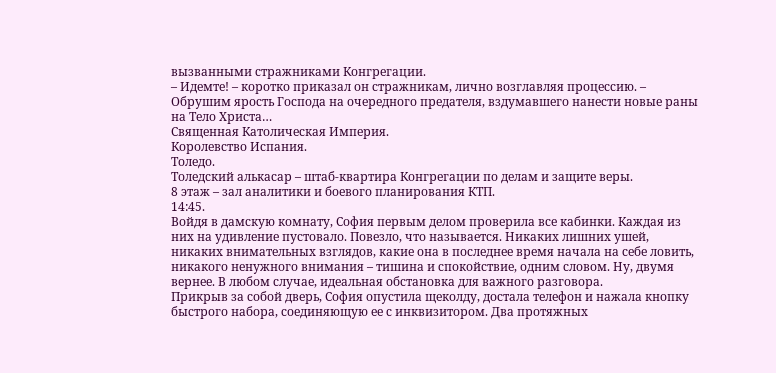вызванными стражниками Конгрегации.
– Идемте! – коротко приказал он стражникам, лично возглавляя процессию. – Обрушим ярость Господа на очередного предателя, вздумавшего нанести новые раны на Тело Христа…
Священная Католическая Империя.
Королевство Испания.
Толедо.
Толедский алькасар – штаб-квартира Конгрегации по делам и защите веры.
8 этаж – зал аналитики и боевого планирования КТП.
14:45.
Войдя в дамскую комнату, София первым делом проверила все кабинки. Каждая из них на удивление пустовало. Повезло, что называется. Никаких лишних ушей, никаких внимательных взглядов, какие она в последнее время начала на себе ловить, никакого ненужного внимания – тишина и спокойствие, одним словом. Ну, двумя вернее. В любом случае, идеальная обстановка для важного разговора.
Прикрыв за собой дверь, София опустила щеколду, достала телефон и нажала кнопку быстрого набора, соединяющую ее с инквизитором. Два протяжных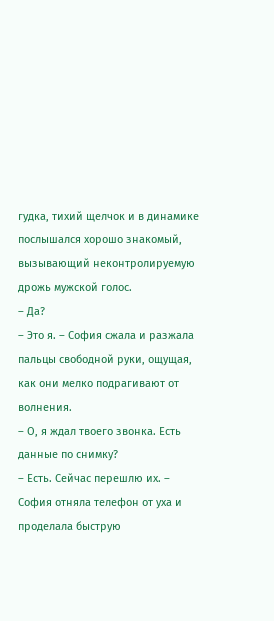гудка, тихий щелчок и в динамике послышался хорошо знакомый, вызывающий неконтролируемую дрожь мужской голос.
– Да?
– Это я. – София сжала и разжала пальцы свободной руки, ощущая, как они мелко подрагивают от волнения.
– О, я ждал твоего звонка. Есть данные по снимку?
– Есть. Сейчас перешлю их. – София отняла телефон от уха и проделала быструю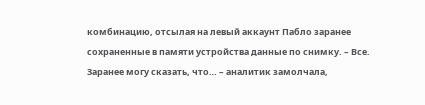комбинацию, отсылая на левый аккаунт Пабло заранее сохраненные в памяти устройства данные по снимку. – Все. Заранее могу сказать, что… – аналитик замолчала,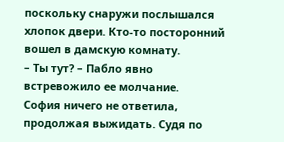поскольку снаружи послышался хлопок двери. Кто-то посторонний вошел в дамскую комнату.
– Ты тут? – Пабло явно встревожило ее молчание.
София ничего не ответила, продолжая выжидать. Судя по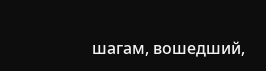шагам, вошедший,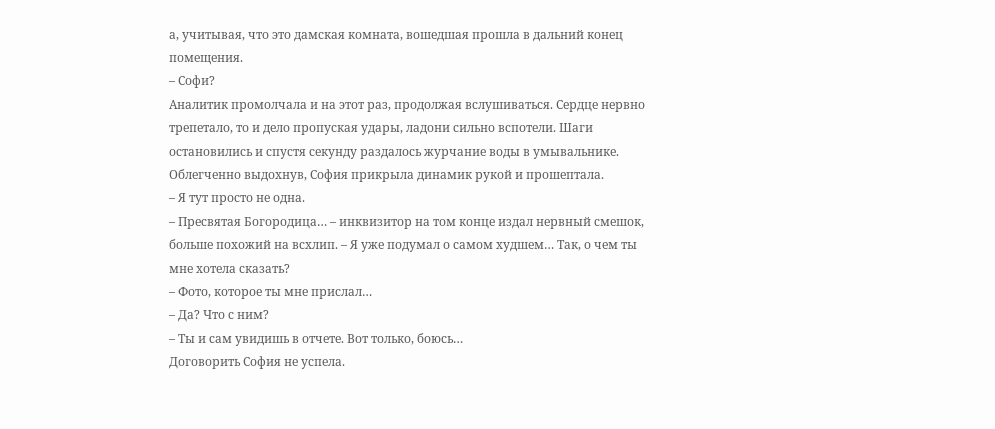а, учитывая, что это дамская комната, вошедшая прошла в дальний конец помещения.
– Софи?
Аналитик промолчала и на этот раз, продолжая вслушиваться. Сердце нервно трепетало, то и дело пропуская удары, ладони сильно вспотели. Шаги остановились и спустя секунду раздалось журчание воды в умывальнике.
Облегченно выдохнув, София прикрыла динамик рукой и прошептала.
– Я тут просто не одна.
– Пресвятая Богородица… – инквизитор на том конце издал нервный смешок, больше похожий на всхлип. – Я уже подумал о самом худшем… Так, о чем ты мне хотела сказать?
– Фото, которое ты мне прислал…
– Да? Что с ним?
– Ты и сам увидишь в отчете. Вот только, боюсь…
Договорить София не успела.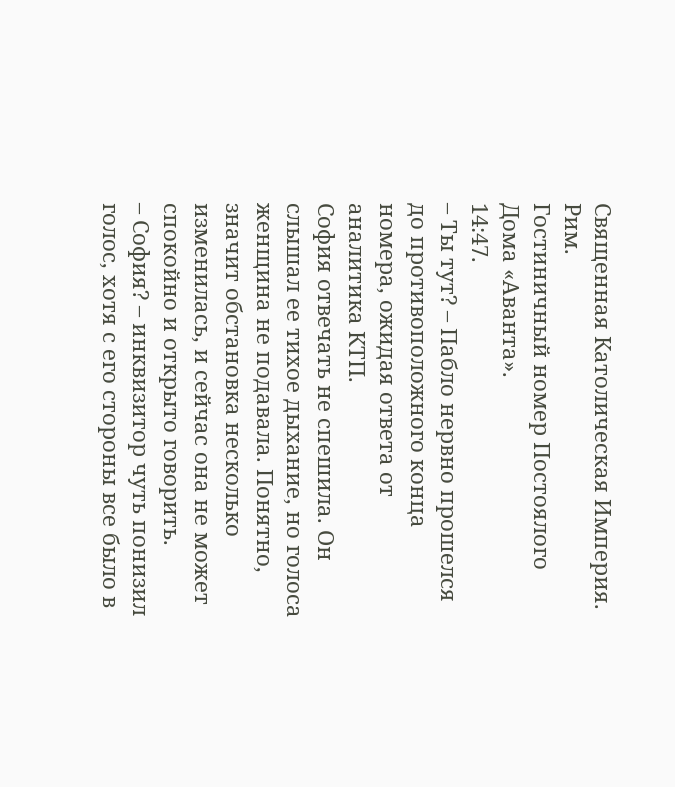Священная Католическая Империя.
Рим.
Гостиничный номер Постоялого Дома «Аванта».
14:47.
– Ты тут? – Пабло нервно прошелся до противоположного конца номера, ожидая ответа от аналитика КТП.
София отвечать не спешила. Он слышал ее тихое дыхание, но голоса женщина не подавала. Понятно, значит обстановка несколько изменилась, и сейчас она не может спокойно и открыто говорить.
– София? – инквизитор чуть понизил голос, хотя с его стороны все было в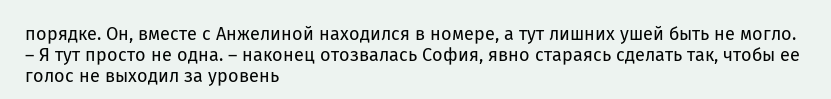порядке. Он, вместе с Анжелиной находился в номере, а тут лишних ушей быть не могло.
– Я тут просто не одна. – наконец отозвалась София, явно стараясь сделать так, чтобы ее голос не выходил за уровень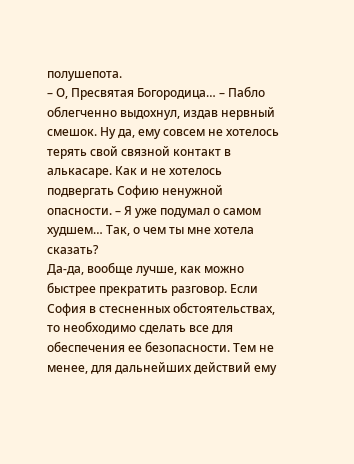полушепота.
– О, Пресвятая Богородица… – Пабло облегченно выдохнул, издав нервный смешок. Ну да, ему совсем не хотелось терять свой связной контакт в алькасаре. Как и не хотелось подвергать Софию ненужной опасности. – Я уже подумал о самом худшем… Так, о чем ты мне хотела сказать?
Да-да, вообще лучше, как можно быстрее прекратить разговор. Если София в стесненных обстоятельствах, то необходимо сделать все для обеспечения ее безопасности. Тем не менее, для дальнейших действий ему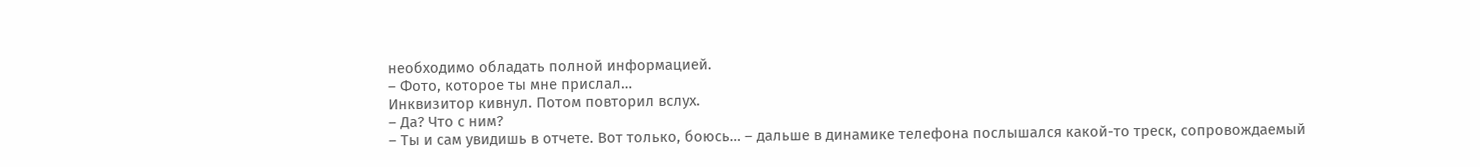необходимо обладать полной информацией.
– Фото, которое ты мне прислал…
Инквизитор кивнул. Потом повторил вслух.
– Да? Что с ним?
– Ты и сам увидишь в отчете. Вот только, боюсь… – дальше в динамике телефона послышался какой-то треск, сопровождаемый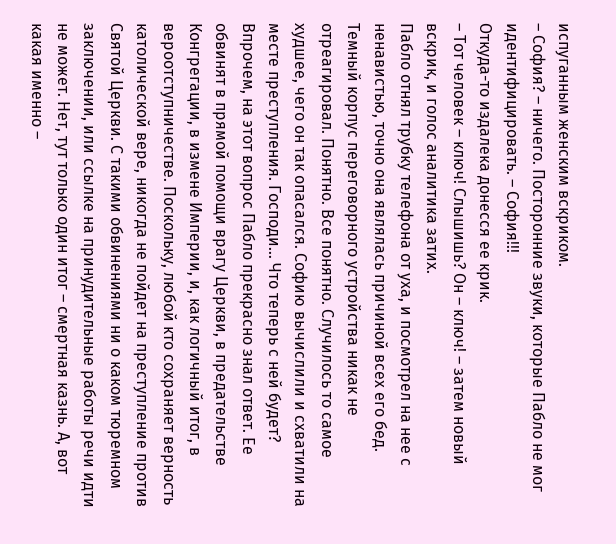испуганным женским вскриком.
– София? – ничего. Посторонние звуки, которые Пабло не мог идентифицировать. – София!!!
Откуда-то издалека донесся ее крик.
– Тот человек – ключ! Слышишь? Он – ключ! – затем новый вскрик, и голос аналитика затих.
Пабло отнял трубку телефона от уха, и посмотрел на нее с ненавистью, точно она являлась причиной всех его бед. Темный корпус переговорного устройства никак не отреагировал. Понятно. Все понятно. Случилось то самое худшее, чего он так опасался. Софию вычислили и схватили на месте преступления. Господи… Что теперь с ней будет? Впрочем, на этот вопрос Пабло прекрасно знал ответ. Ее обвинят в прямой помощи врагу Церкви, в предательстве Конгрегации, в измене Империи, и, как логичный итог, в вероотступничестве. Поскольку, любой кто сохраняет верность католической вере, никогда не пойдет на преступление против Святой Церкви. С такими обвинениями ни о каком тюремном заключении, или ссылке на принудительные работы речи идти не может. Нет, тут только один итог – смертная казнь. А, вот какая именно –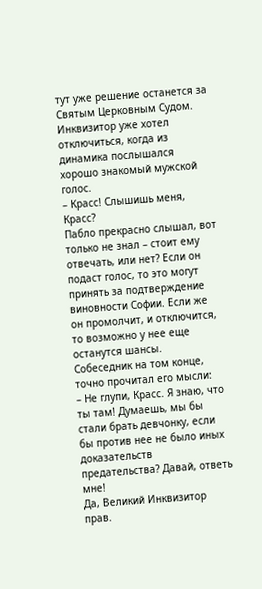тут уже решение останется за Святым Церковным Судом. Инквизитор уже хотел отключиться, когда из динамика послышался хорошо знакомый мужской голос.
– Красс! Слышишь меня, Красс?
Пабло прекрасно слышал, вот только не знал – стоит ему отвечать, или нет? Если он подаст голос, то это могут принять за подтверждение виновности Софии. Если же он промолчит, и отключится, то возможно у нее еще останутся шансы.
Собеседник на том конце, точно прочитал его мысли:
– Не глупи, Красс. Я знаю, что ты там! Думаешь, мы бы стали брать девчонку, если бы против нее не было иных доказательств предательства? Давай, ответь мне!
Да, Великий Инквизитор прав.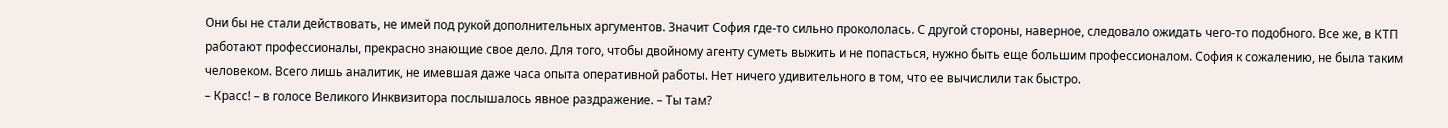Они бы не стали действовать, не имей под рукой дополнительных аргументов. Значит София где-то сильно прокололась. С другой стороны, наверное, следовало ожидать чего-то подобного. Все же, в КТП работают профессионалы, прекрасно знающие свое дело. Для того, чтобы двойному агенту суметь выжить и не попасться, нужно быть еще большим профессионалом. София к сожалению, не была таким человеком. Всего лишь аналитик, не имевшая даже часа опыта оперативной работы. Нет ничего удивительного в том, что ее вычислили так быстро.
– Красс! – в голосе Великого Инквизитора послышалось явное раздражение. – Ты там?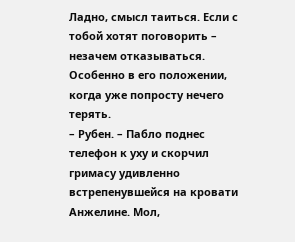Ладно, смысл таиться. Если с тобой хотят поговорить – незачем отказываться. Особенно в его положении, когда уже попросту нечего терять.
– Рубен. – Пабло поднес телефон к уху и скорчил гримасу удивленно встрепенувшейся на кровати Анжелине. Мол,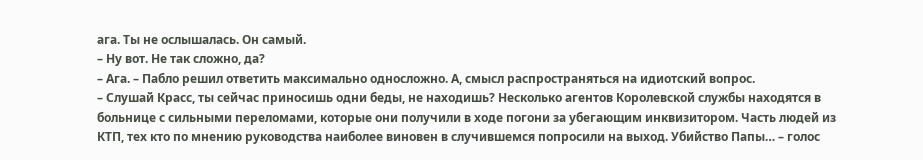ага. Ты не ослышалась. Он самый.
– Ну вот. Не так сложно, да?
– Ага. – Пабло решил ответить максимально односложно. А, смысл распространяться на идиотский вопрос.
– Слушай Красс, ты сейчас приносишь одни беды, не находишь? Несколько агентов Королевской службы находятся в больнице с сильными переломами, которые они получили в ходе погони за убегающим инквизитором. Часть людей из КТП, тех кто по мнению руководства наиболее виновен в случившемся попросили на выход. Убийство Папы… – голос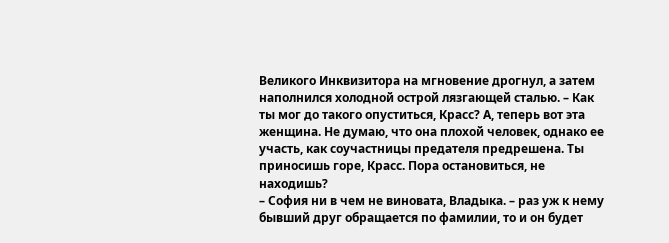Великого Инквизитора на мгновение дрогнул, а затем наполнился холодной острой лязгающей сталью. – Как ты мог до такого опуститься, Красс? А, теперь вот эта женщина. Не думаю, что она плохой человек, однако ее участь, как соучастницы предателя предрешена. Ты приносишь горе, Красс. Пора остановиться, не находишь?
– София ни в чем не виновата, Владыка. – раз уж к нему бывший друг обращается по фамилии, то и он будет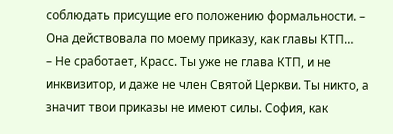соблюдать присущие его положению формальности. – Она действовала по моему приказу, как главы КТП…
– Не сработает, Красс. Ты уже не глава КТП, и не инквизитор, и даже не член Святой Церкви. Ты никто, а значит твои приказы не имеют силы. София, как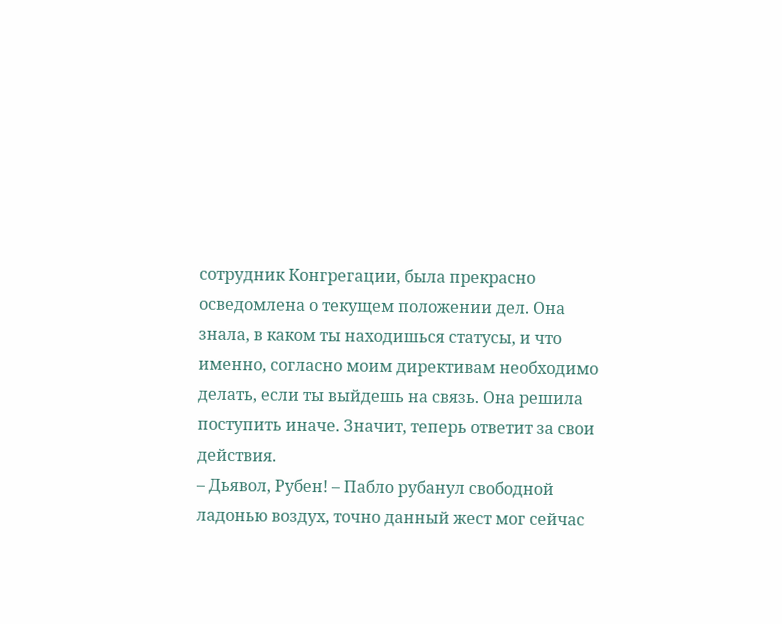сотрудник Конгрегации, была прекрасно осведомлена о текущем положении дел. Она знала, в каком ты находишься статусы, и что именно, согласно моим директивам необходимо делать, если ты выйдешь на связь. Она решила поступить иначе. Значит, теперь ответит за свои действия.
– Дьявол, Рубен! – Пабло рубанул свободной ладонью воздух, точно данный жест мог сейчас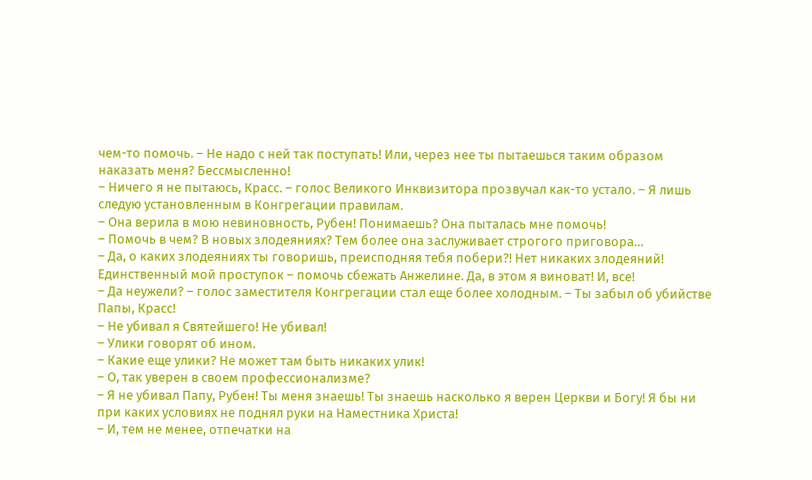чем-то помочь. – Не надо с ней так поступать! Или, через нее ты пытаешься таким образом наказать меня? Бессмысленно!
– Ничего я не пытаюсь, Красс. – голос Великого Инквизитора прозвучал как-то устало. – Я лишь следую установленным в Конгрегации правилам.
– Она верила в мою невиновность, Рубен! Понимаешь? Она пыталась мне помочь!
– Помочь в чем? В новых злодеяниях? Тем более она заслуживает строгого приговора…
– Да, о каких злодеяниях ты говоришь, преисподняя тебя побери?! Нет никаких злодеяний! Единственный мой проступок – помочь сбежать Анжелине. Да, в этом я виноват! И, все!
– Да неужели? – голос заместителя Конгрегации стал еще более холодным. – Ты забыл об убийстве Папы, Красс!
– Не убивал я Святейшего! Не убивал!
– Улики говорят об ином.
– Какие еще улики? Не может там быть никаких улик!
– О, так уверен в своем профессионализме?
– Я не убивал Папу, Рубен! Ты меня знаешь! Ты знаешь насколько я верен Церкви и Богу! Я бы ни при каких условиях не поднял руки на Наместника Христа!
– И, тем не менее, отпечатки на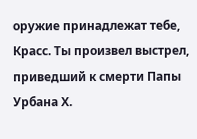оружие принадлежат тебе, Красс. Ты произвел выстрел, приведший к смерти Папы Урбана Х.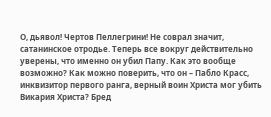О, дьявол! Чертов Пеллегрини! Не соврал значит, сатанинское отродье. Теперь все вокруг действительно уверены, что именно он убил Папу. Как это вообще возможно? Как можно поверить, что он – Пабло Красс, инквизитор первого ранга, верный воин Христа мог убить Викария Христа? Бред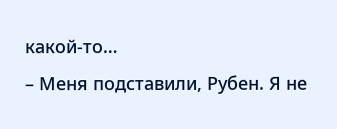какой-то…
– Меня подставили, Рубен. Я не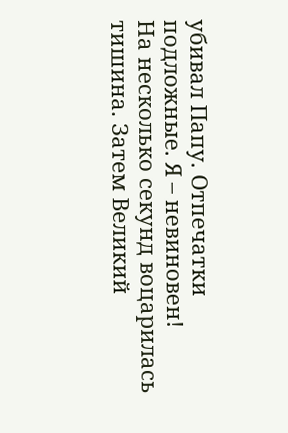убивал Папу. Отпечатки подложные. Я – невиновен!
На несколько секунд воцарилась тишина. Затем Великий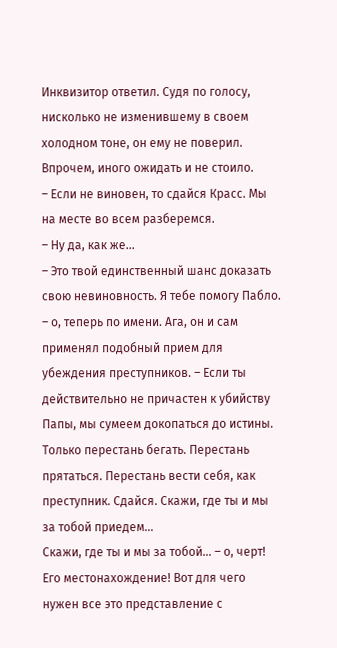Инквизитор ответил. Судя по голосу, нисколько не изменившему в своем холодном тоне, он ему не поверил. Впрочем, иного ожидать и не стоило.
– Если не виновен, то сдайся Красс. Мы на месте во всем разберемся.
– Ну да, как же…
– Это твой единственный шанс доказать свою невиновность. Я тебе помогу Пабло. – о, теперь по имени. Ага, он и сам применял подобный прием для убеждения преступников. – Если ты действительно не причастен к убийству Папы, мы сумеем докопаться до истины. Только перестань бегать. Перестань прятаться. Перестань вести себя, как преступник. Сдайся. Скажи, где ты и мы за тобой приедем…
Скажи, где ты и мы за тобой… – о, черт! Его местонахождение! Вот для чего нужен все это представление с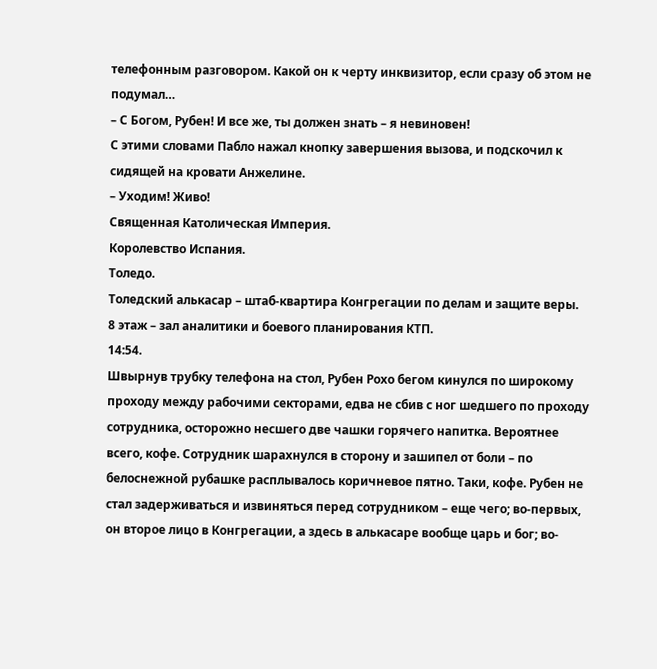телефонным разговором. Какой он к черту инквизитор, если сразу об этом не подумал…
– С Богом, Рубен! И все же, ты должен знать – я невиновен!
С этими словами Пабло нажал кнопку завершения вызова, и подскочил к сидящей на кровати Анжелине.
– Уходим! Живо!
Священная Католическая Империя.
Королевство Испания.
Толедо.
Толедский алькасар – штаб-квартира Конгрегации по делам и защите веры.
8 этаж – зал аналитики и боевого планирования КТП.
14:54.
Швырнув трубку телефона на стол, Рубен Рохо бегом кинулся по широкому проходу между рабочими секторами, едва не сбив с ног шедшего по проходу сотрудника, осторожно несшего две чашки горячего напитка. Вероятнее всего, кофе. Сотрудник шарахнулся в сторону и зашипел от боли – по белоснежной рубашке расплывалось коричневое пятно. Таки, кофе. Рубен не стал задерживаться и извиняться перед сотрудником – еще чего; во-первых, он второе лицо в Конгрегации, а здесь в алькасаре вообще царь и бог; во-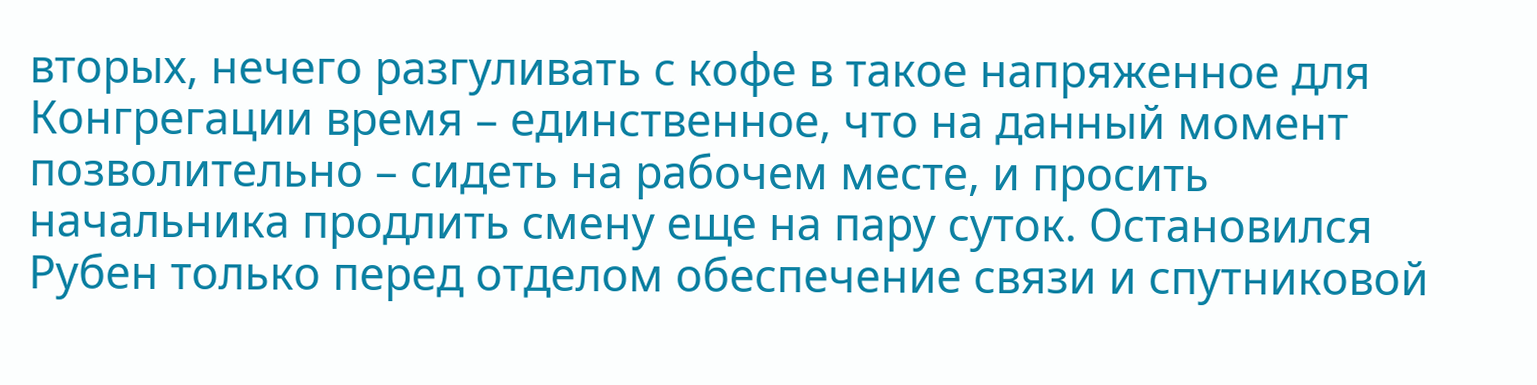вторых, нечего разгуливать с кофе в такое напряженное для Конгрегации время – единственное, что на данный момент позволительно – сидеть на рабочем месте, и просить начальника продлить смену еще на пару суток. Остановился Рубен только перед отделом обеспечение связи и спутниковой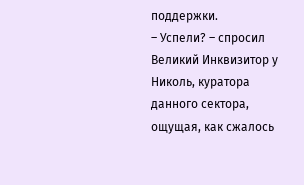поддержки.
– Успели? – спросил Великий Инквизитор у Николь, куратора данного сектора, ощущая, как сжалось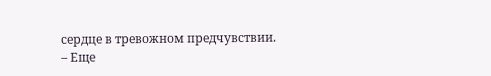сердце в тревожном предчувствии.
– Еще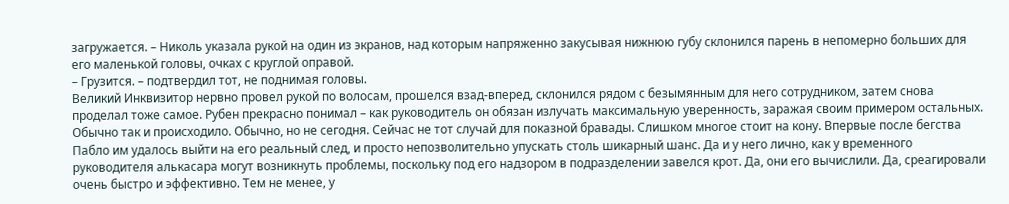загружается. – Николь указала рукой на один из экранов, над которым напряженно закусывая нижнюю губу склонился парень в непомерно больших для его маленькой головы, очках с круглой оправой.
– Грузится. – подтвердил тот, не поднимая головы.
Великий Инквизитор нервно провел рукой по волосам, прошелся взад-вперед, склонился рядом с безымянным для него сотрудником, затем снова проделал тоже самое. Рубен прекрасно понимал – как руководитель он обязан излучать максимальную уверенность, заражая своим примером остальных. Обычно так и происходило. Обычно, но не сегодня. Сейчас не тот случай для показной бравады. Слишком многое стоит на кону. Впервые после бегства Пабло им удалось выйти на его реальный след, и просто непозволительно упускать столь шикарный шанс. Да и у него лично, как у временного руководителя алькасара могут возникнуть проблемы, поскольку под его надзором в подразделении завелся крот. Да, они его вычислили. Да, среагировали очень быстро и эффективно. Тем не менее, у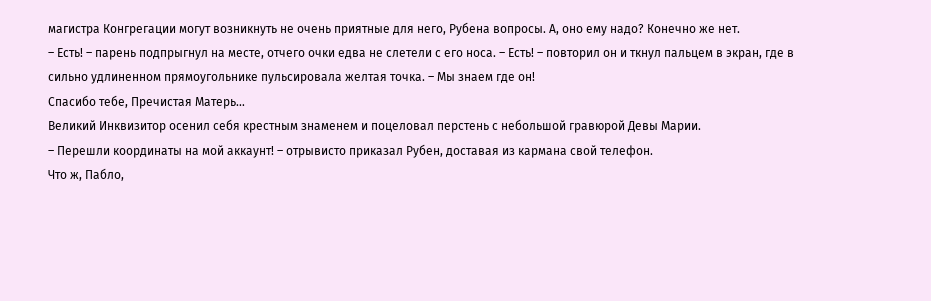магистра Конгрегации могут возникнуть не очень приятные для него, Рубена вопросы. А, оно ему надо? Конечно же нет.
– Есть! – парень подпрыгнул на месте, отчего очки едва не слетели с его носа. – Есть! – повторил он и ткнул пальцем в экран, где в сильно удлиненном прямоугольнике пульсировала желтая точка. – Мы знаем где он!
Спасибо тебе, Пречистая Матерь…
Великий Инквизитор осенил себя крестным знаменем и поцеловал перстень с небольшой гравюрой Девы Марии.
– Перешли координаты на мой аккаунт! – отрывисто приказал Рубен, доставая из кармана свой телефон.
Что ж, Пабло,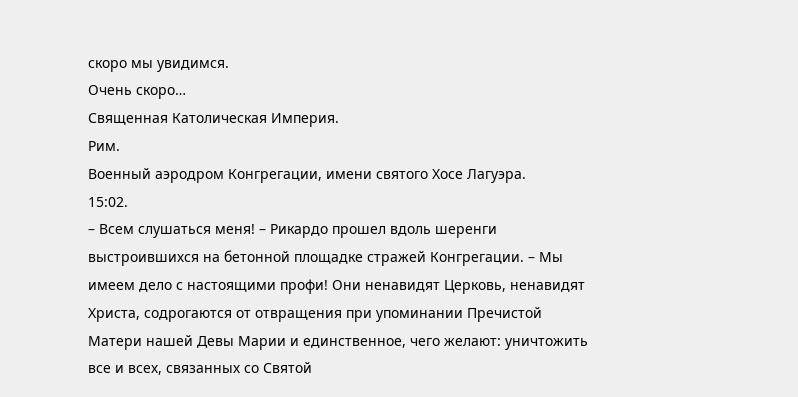скоро мы увидимся.
Очень скоро…
Священная Католическая Империя.
Рим.
Военный аэродром Конгрегации, имени святого Хосе Лагуэра.
15:02.
– Всем слушаться меня! – Рикардо прошел вдоль шеренги выстроившихся на бетонной площадке стражей Конгрегации. – Мы имеем дело с настоящими профи! Они ненавидят Церковь, ненавидят Христа, содрогаются от отвращения при упоминании Пречистой Матери нашей Девы Марии и единственное, чего желают: уничтожить все и всех, связанных со Святой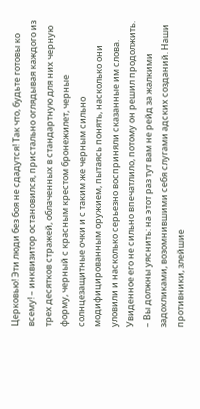Церковью! Эти люди без боя не сдадутся! Так что, будьте готовы ко всему! – инквизитор остановился, пристально оглядывая каждого из трех десятков стражей, облаченных в стандартную для них черную форму, черный с красным крестом бронежилет, черные солнцезащитные очки и с таким же черным сильно модифицированным оружием, пытаясь понять, насколько они уловили и насколько серьезно восприняли сказанные им слова. Увиденное его не сильно впечатлило, потому он решил продолжить. – Вы должны уяснить: на этот раз тут вам не рейд за жалкими задохликами, возомнившими себя слугами адских созданий. Наши противники, злейшие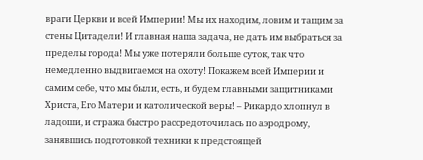враги Церкви и всей Империи! Мы их находим, ловим и тащим за стены Цитадели! И главная наша задача, не дать им выбраться за пределы города! Мы уже потеряли больше суток, так что немедленно выдвигаемся на охоту! Покажем всей Империи и самим себе, что мы были, есть, и будем главными защитниками Христа, Его Матери и католической веры! – Рикардо хлопнул в ладоши, и стража быстро рассредоточилась по аэродрому, занявшись подготовкой техники к предстоящей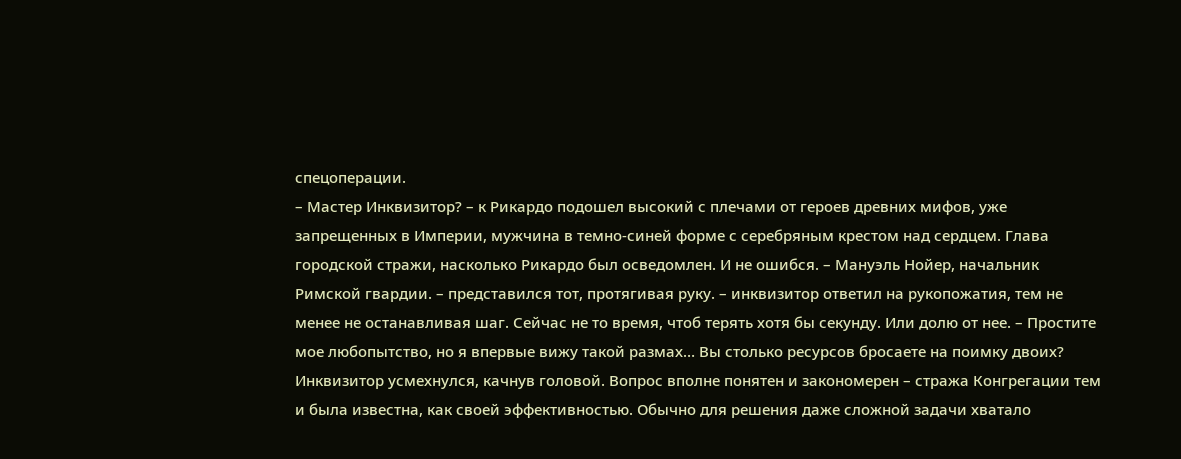спецоперации.
– Мастер Инквизитор? – к Рикардо подошел высокий с плечами от героев древних мифов, уже запрещенных в Империи, мужчина в темно-синей форме с серебряным крестом над сердцем. Глава городской стражи, насколько Рикардо был осведомлен. И не ошибся. – Мануэль Нойер, начальник Римской гвардии. – представился тот, протягивая руку. – инквизитор ответил на рукопожатия, тем не менее не останавливая шаг. Сейчас не то время, чтоб терять хотя бы секунду. Или долю от нее. – Простите мое любопытство, но я впервые вижу такой размах… Вы столько ресурсов бросаете на поимку двоих?
Инквизитор усмехнулся, качнув головой. Вопрос вполне понятен и закономерен – стража Конгрегации тем и была известна, как своей эффективностью. Обычно для решения даже сложной задачи хватало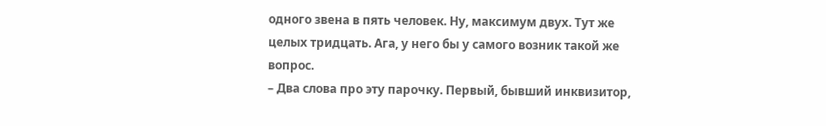одного звена в пять человек. Ну, максимум двух. Тут же целых тридцать. Ага, у него бы у самого возник такой же вопрос.
– Два слова про эту парочку. Первый, бывший инквизитор,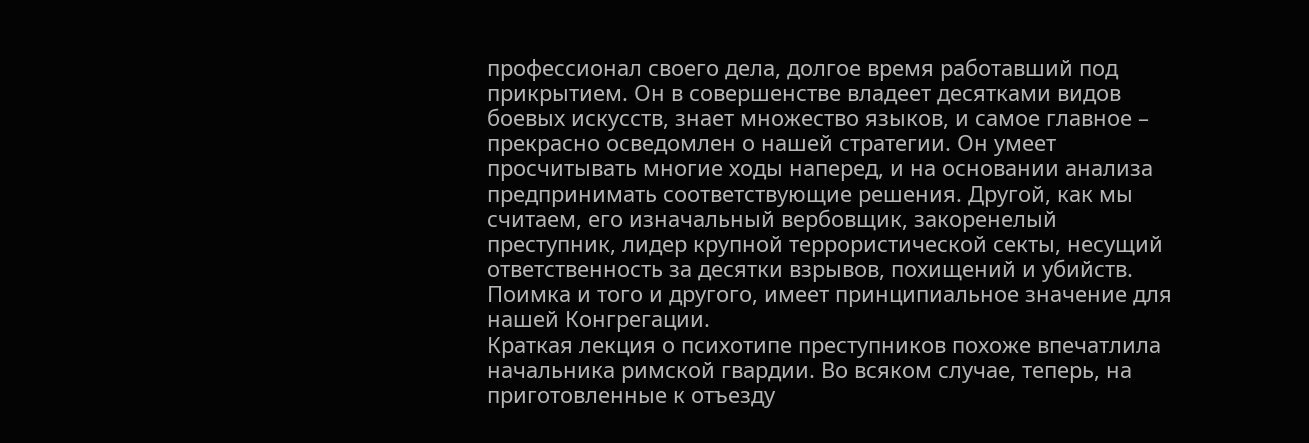профессионал своего дела, долгое время работавший под прикрытием. Он в совершенстве владеет десятками видов боевых искусств, знает множество языков, и самое главное – прекрасно осведомлен о нашей стратегии. Он умеет просчитывать многие ходы наперед, и на основании анализа предпринимать соответствующие решения. Другой, как мы считаем, его изначальный вербовщик, закоренелый преступник, лидер крупной террористической секты, несущий ответственность за десятки взрывов, похищений и убийств. Поимка и того и другого, имеет принципиальное значение для нашей Конгрегации.
Краткая лекция о психотипе преступников похоже впечатлила начальника римской гвардии. Во всяком случае, теперь, на приготовленные к отъезду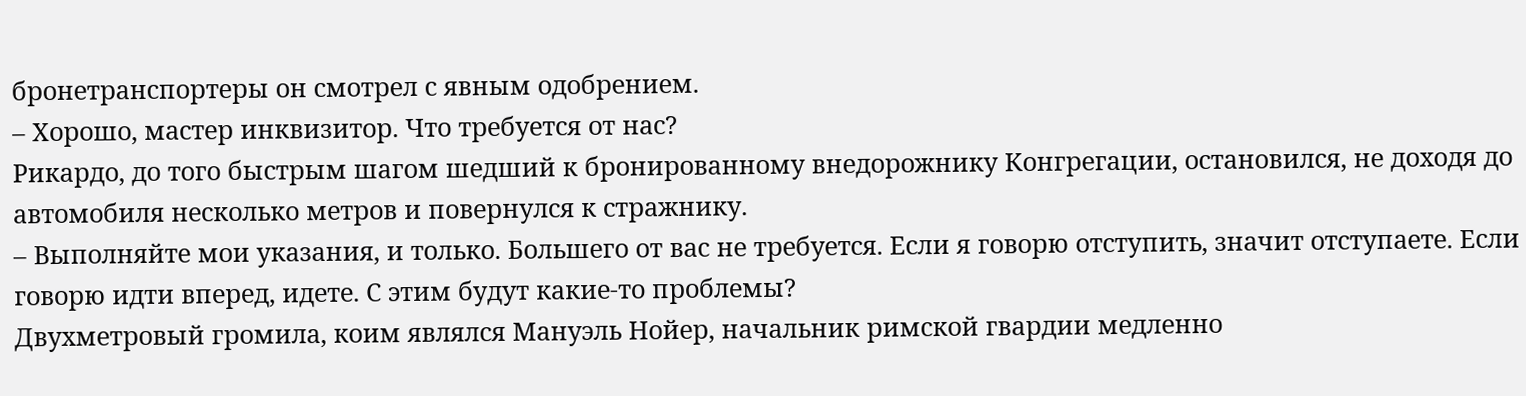бронетранспортеры он смотрел с явным одобрением.
– Хорошо, мастер инквизитор. Что требуется от нас?
Рикардо, до того быстрым шагом шедший к бронированному внедорожнику Конгрегации, остановился, не доходя до автомобиля несколько метров и повернулся к стражнику.
– Выполняйте мои указания, и только. Большего от вас не требуется. Если я говорю отступить, значит отступаете. Если говорю идти вперед, идете. С этим будут какие-то проблемы?
Двухметровый громила, коим являлся Мануэль Нойер, начальник римской гвардии медленно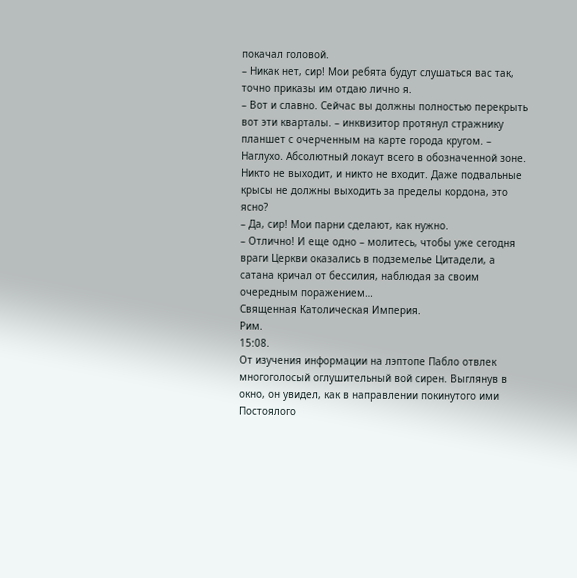покачал головой.
– Никак нет, сир! Мои ребята будут слушаться вас так, точно приказы им отдаю лично я.
– Вот и славно. Сейчас вы должны полностью перекрыть вот эти кварталы. – инквизитор протянул стражнику планшет с очерченным на карте города кругом. – Наглухо. Абсолютный локаут всего в обозначенной зоне. Никто не выходит, и никто не входит. Даже подвальные крысы не должны выходить за пределы кордона, это ясно?
– Да, сир! Мои парни сделают, как нужно.
– Отлично! И еще одно – молитесь, чтобы уже сегодня враги Церкви оказались в подземелье Цитадели, а сатана кричал от бессилия, наблюдая за своим очередным поражением…
Священная Католическая Империя.
Рим.
15:08.
От изучения информации на лэптопе Пабло отвлек многоголосый оглушительный вой сирен. Выглянув в окно, он увидел, как в направлении покинутого ими Постоялого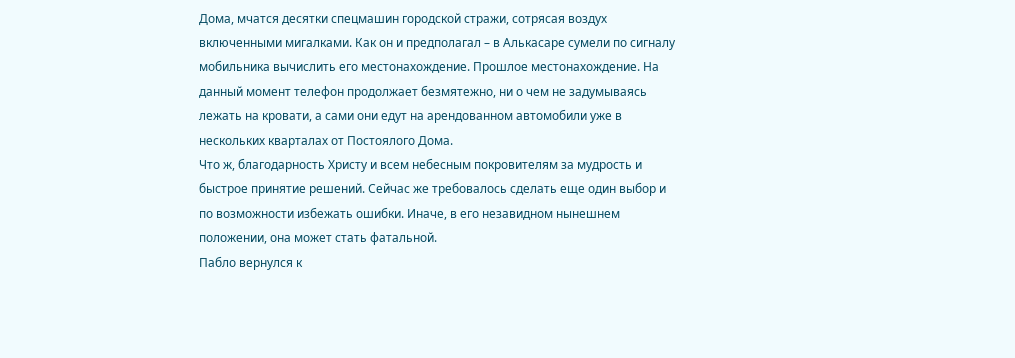Дома, мчатся десятки спецмашин городской стражи, сотрясая воздух включенными мигалками. Как он и предполагал – в Алькасаре сумели по сигналу мобильника вычислить его местонахождение. Прошлое местонахождение. На данный момент телефон продолжает безмятежно, ни о чем не задумываясь лежать на кровати, а сами они едут на арендованном автомобили уже в нескольких кварталах от Постоялого Дома.
Что ж, благодарность Христу и всем небесным покровителям за мудрость и быстрое принятие решений. Сейчас же требовалось сделать еще один выбор и по возможности избежать ошибки. Иначе, в его незавидном нынешнем положении, она может стать фатальной.
Пабло вернулся к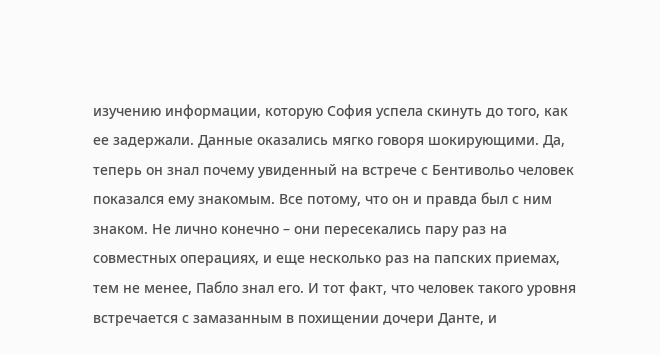изучению информации, которую София успела скинуть до того, как ее задержали. Данные оказались мягко говоря шокирующими. Да, теперь он знал почему увиденный на встрече с Бентивольо человек показался ему знакомым. Все потому, что он и правда был с ним знаком. Не лично конечно – они пересекались пару раз на совместных операциях, и еще несколько раз на папских приемах, тем не менее, Пабло знал его. И тот факт, что человек такого уровня встречается с замазанным в похищении дочери Данте, и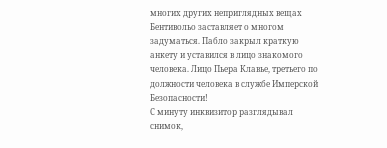многих других неприглядных вещах Бентивольо заставляет о многом задуматься. Пабло закрыл краткую анкету и уставился в лицо знакомого человека. Лицо Пьера Клавье, третьего по должности человека в службе Имперской Безопасности!
С минуту инквизитор разглядывал снимок,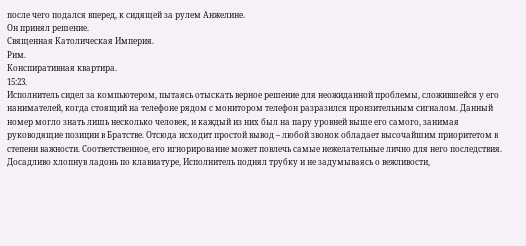после чего подался вперед, к сидящей за рулем Анжелине.
Он принял решение.
Священная Католическая Империя.
Рим.
Конспиративная квартира.
15:23.
Исполнитель сидел за компьютером, пытаясь отыскать верное решение для неожиданной проблемы, сложившейся у его нанимателей, когда стоящий на телефоне рядом с монитором телефон разразился пронзительным сигналом. Данный номер могло знать лишь несколько человек, и каждый из них был на пару уровней выше его самого, занимая руководящие позиции в Братстве. Отсюда исходит простой вывод – любой звонок обладает высочайшим приоритетом в степени важности. Соответственное, его игнорирование может повлечь самые нежелательные лично для него последствия.
Досадливо хлопнув ладонь по клавиатуре, Исполнитель поднял трубку и не задумываясь о вежливости,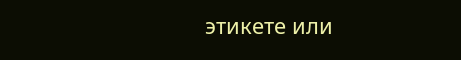этикете или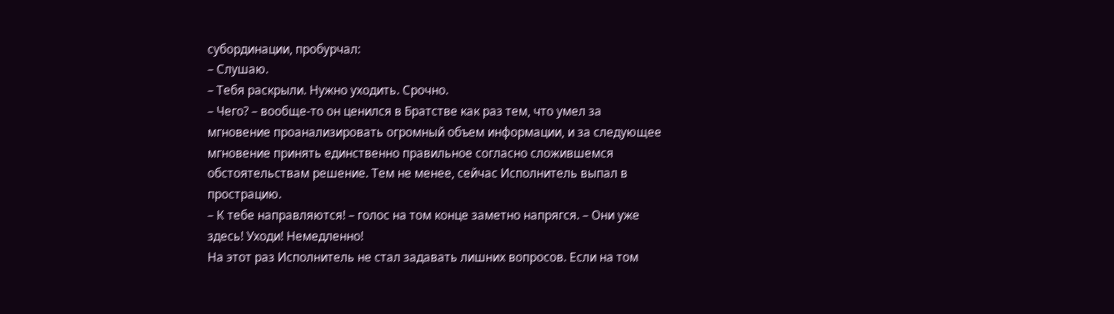субординации, пробурчал:
– Слушаю.
– Тебя раскрыли. Нужно уходить. Срочно.
– Чего? – вообще-то он ценился в Братстве как раз тем, что умел за мгновение проанализировать огромный объем информации, и за следующее мгновение принять единственно правильное согласно сложившемся обстоятельствам решение. Тем не менее, сейчас Исполнитель выпал в прострацию.
– К тебе направляются! – голос на том конце заметно напрягся. – Они уже здесь! Уходи! Немедленно!
На этот раз Исполнитель не стал задавать лишних вопросов. Если на том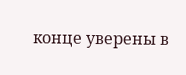конце уверены в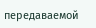передаваемой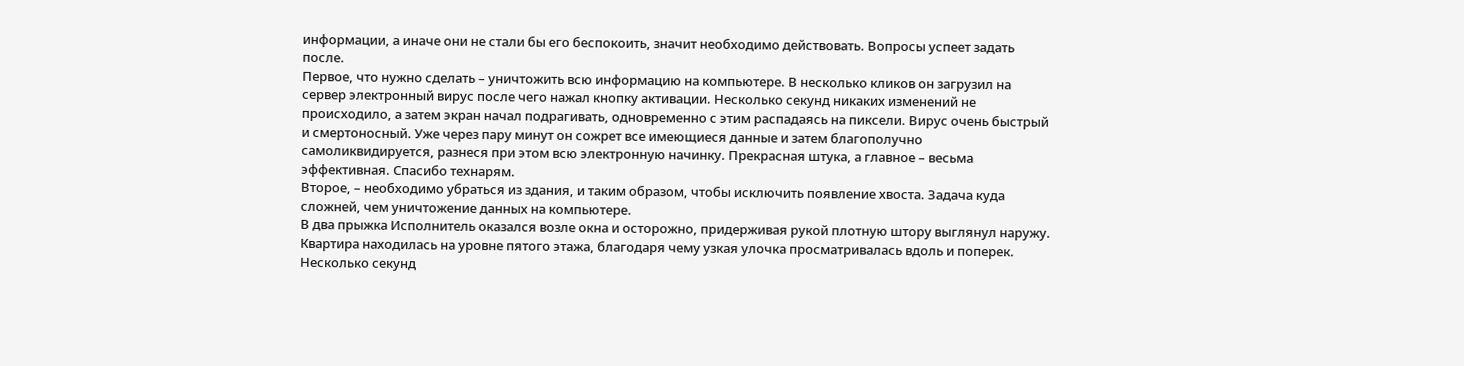информации, а иначе они не стали бы его беспокоить, значит необходимо действовать. Вопросы успеет задать после.
Первое, что нужно сделать – уничтожить всю информацию на компьютере. В несколько кликов он загрузил на сервер электронный вирус после чего нажал кнопку активации. Несколько секунд никаких изменений не происходило, а затем экран начал подрагивать, одновременно с этим распадаясь на пиксели. Вирус очень быстрый и смертоносный. Уже через пару минут он сожрет все имеющиеся данные и затем благополучно самоликвидируется, разнеся при этом всю электронную начинку. Прекрасная штука, а главное – весьма эффективная. Спасибо технарям.
Второе, – необходимо убраться из здания, и таким образом, чтобы исключить появление хвоста. Задача куда сложней, чем уничтожение данных на компьютере.
В два прыжка Исполнитель оказался возле окна и осторожно, придерживая рукой плотную штору выглянул наружу. Квартира находилась на уровне пятого этажа, благодаря чему узкая улочка просматривалась вдоль и поперек. Несколько секунд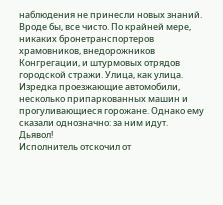наблюдения не принесли новых знаний. Вроде бы, все чисто. По крайней мере, никаких бронетранспортеров храмовников, внедорожников Конгрегации, и штурмовых отрядов городской стражи. Улица, как улица. Изредка проезжающие автомобили, несколько припаркованных машин и прогуливающиеся горожане. Однако ему сказали однозначно: за ним идут.
Дьявол!
Исполнитель отскочил от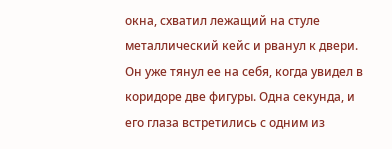окна, схватил лежащий на стуле металлический кейс и рванул к двери. Он уже тянул ее на себя, когда увидел в коридоре две фигуры. Одна секунда, и его глаза встретились с одним из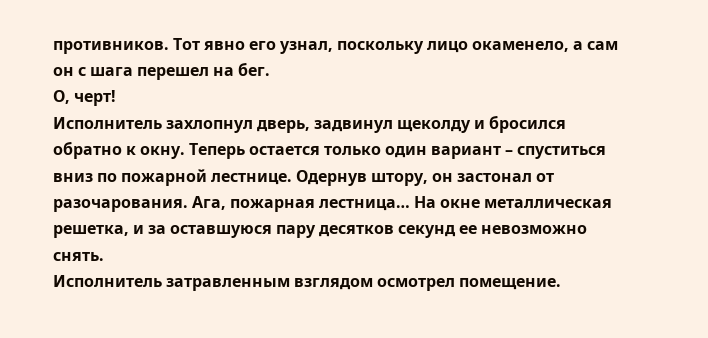противников. Тот явно его узнал, поскольку лицо окаменело, а сам он с шага перешел на бег.
О, черт!
Исполнитель захлопнул дверь, задвинул щеколду и бросился обратно к окну. Теперь остается только один вариант – спуститься вниз по пожарной лестнице. Одернув штору, он застонал от разочарования. Ага, пожарная лестница… На окне металлическая решетка, и за оставшуюся пару десятков секунд ее невозможно снять.
Исполнитель затравленным взглядом осмотрел помещение.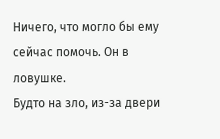Ничего, что могло бы ему сейчас помочь. Он в ловушке.
Будто на зло, из-за двери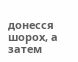донесся шорох, а затем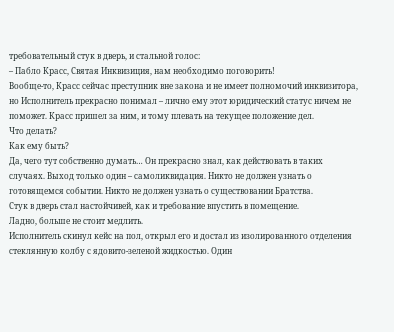требовательный стук в дверь, и стальной голос:
– Пабло Красс, Святая Инквизиция, нам необходимо поговорить!
Вообще-то, Красс сейчас преступник вне закона и не имеет полномочий инквизитора, но Исполнитель прекрасно понимал – лично ему этот юридический статус ничем не поможет. Красс пришел за ним, и тому плевать на текущее положение дел.
Что делать?
Как ему быть?
Да, чего тут собственно думать… Он прекрасно знал, как действовать в таких случаях. Выход только один – самоликвидация. Никто не должен узнать о готовящемся событии. Никто не должен узнать о существовании Братства.
Стук в дверь стал настойчивей, как и требование впустить в помещение.
Ладно, больше не стоит медлить.
Исполнитель скинул кейс на пол, открыл его и достал из изолированного отделения стеклянную колбу с ядовито-зеленой жидкостью. Один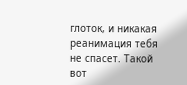глоток, и никакая реанимация тебя не спасет. Такой вот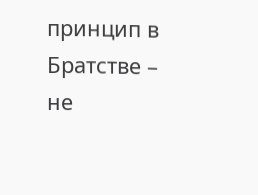принцип в Братстве – не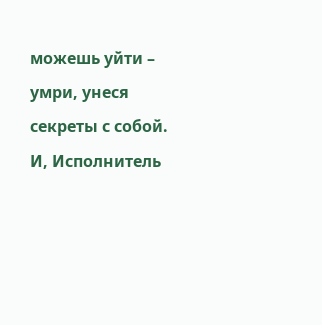можешь уйти – умри, унеся секреты с собой. И, Исполнитель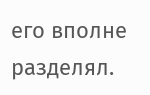его вполне разделял.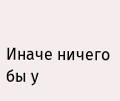Иначе ничего бы у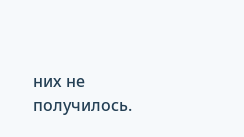них не получилось.